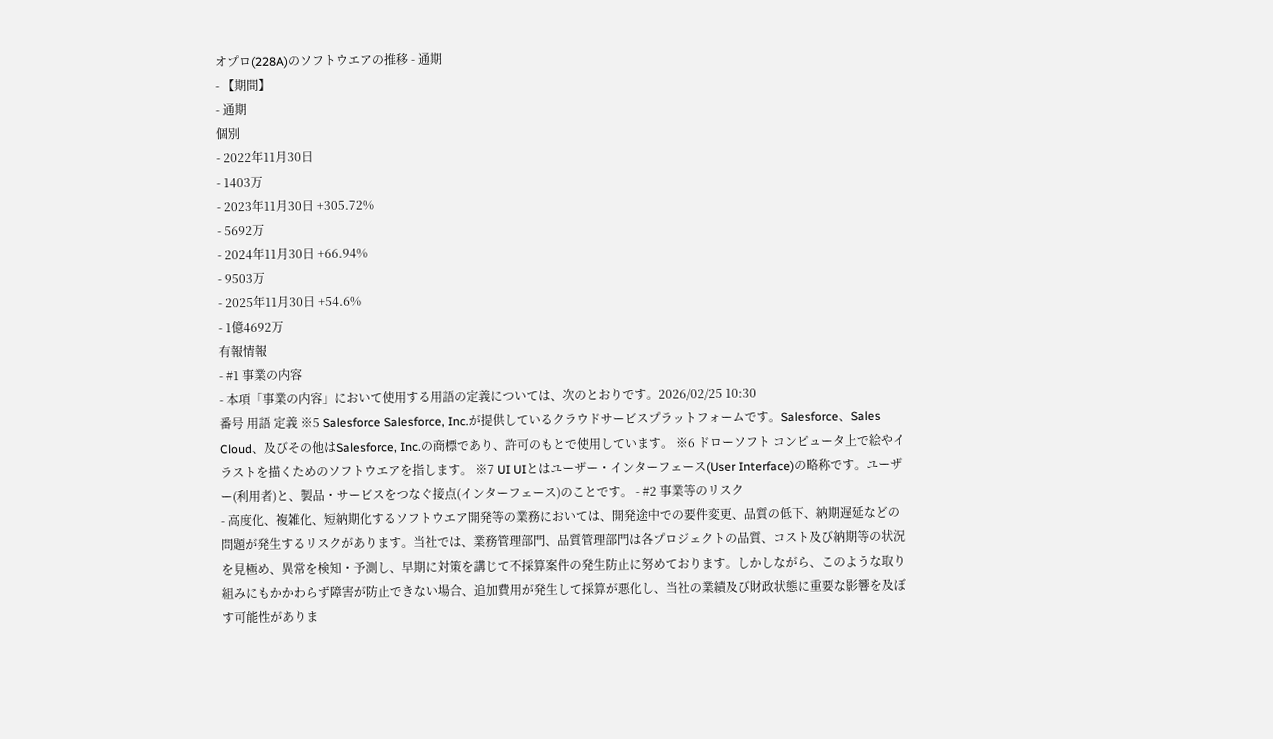オプロ(228A)のソフトウエアの推移 - 通期
- 【期間】
- 通期
個別
- 2022年11月30日
- 1403万
- 2023年11月30日 +305.72%
- 5692万
- 2024年11月30日 +66.94%
- 9503万
- 2025年11月30日 +54.6%
- 1億4692万
有報情報
- #1 事業の内容
- 本項「事業の内容」において使用する用語の定義については、次のとおりです。2026/02/25 10:30
番号 用語 定義 ※5 Salesforce Salesforce, Inc.が提供しているクラウドサービスプラットフォームです。Salesforce、Sales Cloud、及びその他はSalesforce, Inc.の商標であり、許可のもとで使用しています。 ※6 ドローソフト コンピュータ上で絵やイラストを描くためのソフトウエアを指します。 ※7 UI UIとはユーザー・インターフェース(User Interface)の略称です。ユーザー(利用者)と、製品・サービスをつなぐ接点(インターフェース)のことです。 - #2 事業等のリスク
- 高度化、複雑化、短納期化するソフトウエア開発等の業務においては、開発途中での要件変更、品質の低下、納期遅延などの問題が発生するリスクがあります。当社では、業務管理部門、品質管理部門は各プロジェクトの品質、コスト及び納期等の状況を見極め、異常を検知・予測し、早期に対策を講じて不採算案件の発生防止に努めております。しかしながら、このような取り組みにもかかわらず障害が防止できない場合、追加費用が発生して採算が悪化し、当社の業績及び財政状態に重要な影響を及ぼす可能性がありま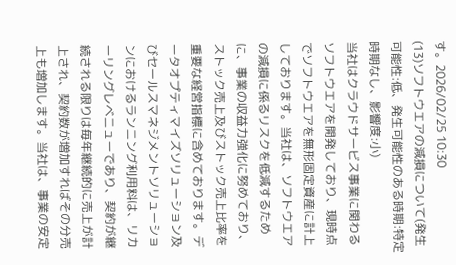す。2026/02/25 10:30
(13)ソフトウエアの減損について(発生可能性:低、発生可能性のある時期:特定時期なし、影響度:小)
当社はクラウドサービス事業に関わるソフトウエアを開発しており、現時点でソフトウエアを無形固定資産に計上しております。当社は、ソフトウエアの減損に係るリスクを低減するために、事業の収益力強化に努めており、ストック売上及びストック売上比率を重要な経営指標に含めております。データオプティマイズソリューション及びセールスマネジメントソリューションにおけるランニング利用料は、リカーリングレベニューであり、契約が継続される限りは毎年継続的に売上が計上され、契約数が増加すればその分売上も増加します。当社は、事業の安定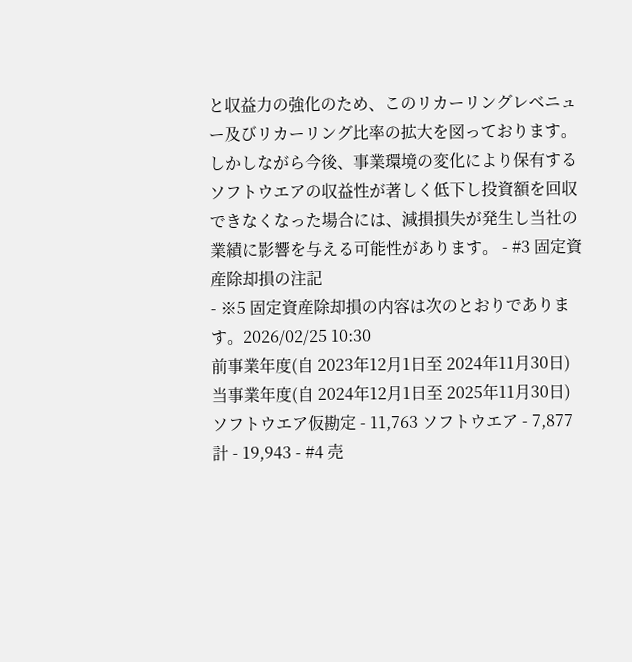と収益力の強化のため、このリカーリングレベニュー及びリカーリング比率の拡大を図っております。しかしながら今後、事業環境の変化により保有するソフトウエアの収益性が著しく低下し投資額を回収できなくなった場合には、減損損失が発生し当社の業績に影響を与える可能性があります。 - #3 固定資産除却損の注記
- ※5 固定資産除却損の内容は次のとおりであります。2026/02/25 10:30
前事業年度(自 2023年12月1日至 2024年11月30日) 当事業年度(自 2024年12月1日至 2025年11月30日) ソフトウエア仮勘定 - 11,763 ソフトウエア - 7,877 計 - 19,943 - #4 売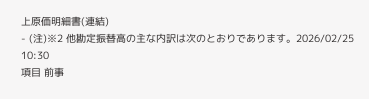上原価明細書(連結)
- (注)※2 他勘定振替高の主な内訳は次のとおりであります。2026/02/25 10:30
項目 前事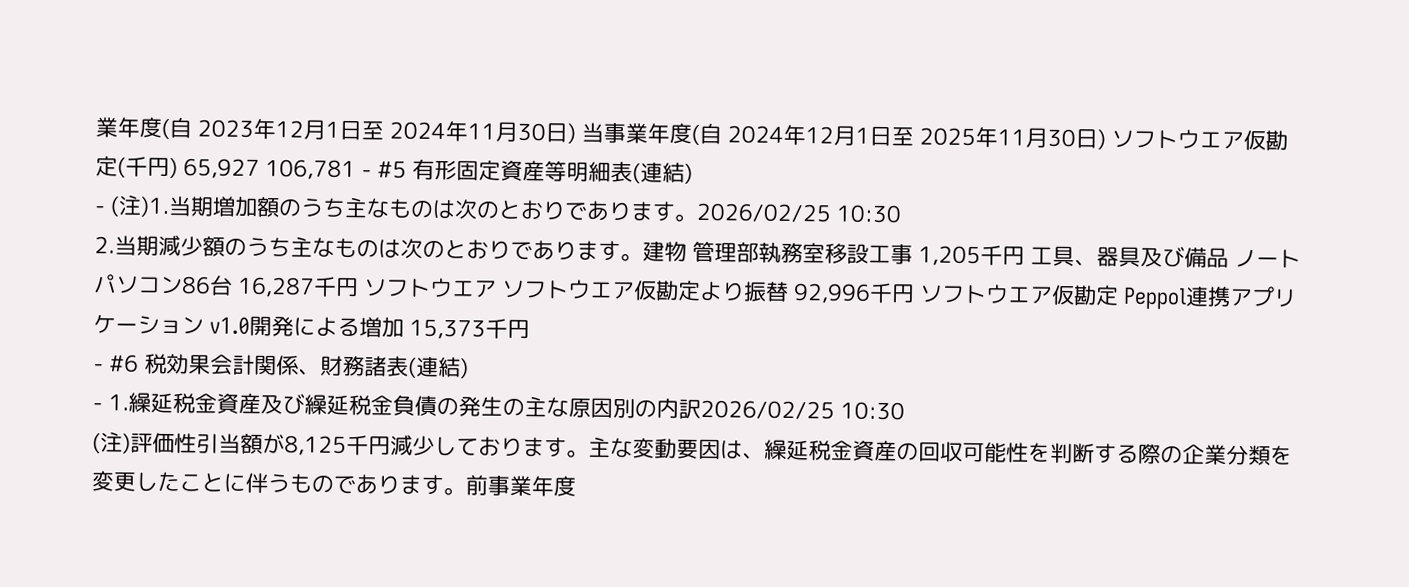業年度(自 2023年12月1日至 2024年11月30日) 当事業年度(自 2024年12月1日至 2025年11月30日) ソフトウエア仮勘定(千円) 65,927 106,781 - #5 有形固定資産等明細表(連結)
- (注)1.当期増加額のうち主なものは次のとおりであります。2026/02/25 10:30
2.当期減少額のうち主なものは次のとおりであります。建物 管理部執務室移設工事 1,205千円 工具、器具及び備品 ノートパソコン86台 16,287千円 ソフトウエア ソフトウエア仮勘定より振替 92,996千円 ソフトウエア仮勘定 Peppol連携アプリケーション v1.0開発による増加 15,373千円
- #6 税効果会計関係、財務諸表(連結)
- 1.繰延税金資産及び繰延税金負債の発生の主な原因別の内訳2026/02/25 10:30
(注)評価性引当額が8,125千円減少しております。主な変動要因は、繰延税金資産の回収可能性を判断する際の企業分類を変更したことに伴うものであります。前事業年度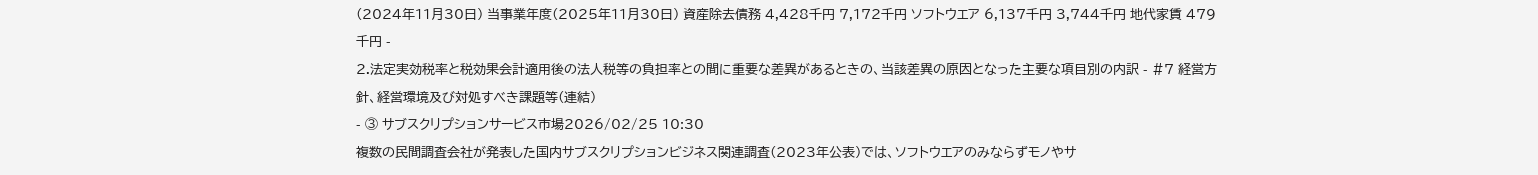(2024年11月30日) 当事業年度(2025年11月30日) 資産除去債務 4,428千円 7,172千円 ソフトウエア 6,137千円 3,744千円 地代家賃 479千円 -
2.法定実効税率と税効果会計適用後の法人税等の負担率との間に重要な差異があるときの、当該差異の原因となった主要な項目別の内訳 - #7 経営方針、経営環境及び対処すべき課題等(連結)
- ③ サブスクリプションサービス市場2026/02/25 10:30
複数の民間調査会社が発表した国内サブスクリプションビジネス関連調査(2023年公表)では、ソフトウエアのみならずモノやサ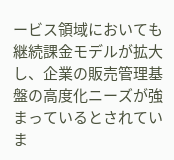ービス領域においても継続課金モデルが拡大し、企業の販売管理基盤の高度化ニーズが強まっているとされていま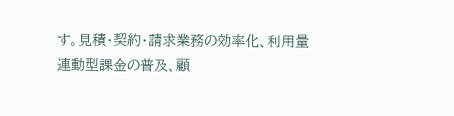す。見積・契約・請求業務の効率化、利用量連動型課金の普及、顧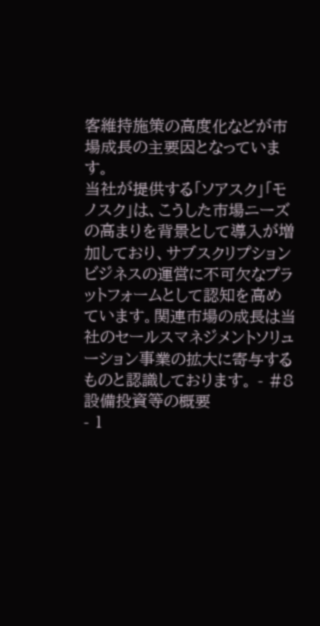客維持施策の高度化などが市場成長の主要因となっています。
当社が提供する「ソアスク」「モノスク」は、こうした市場ニーズの高まりを背景として導入が増加しており、サブスクリプションビジネスの運営に不可欠なプラットフォームとして認知を高めています。関連市場の成長は当社のセールスマネジメントソリューション事業の拡大に寄与するものと認識しております。 - #8 設備投資等の概要
- 1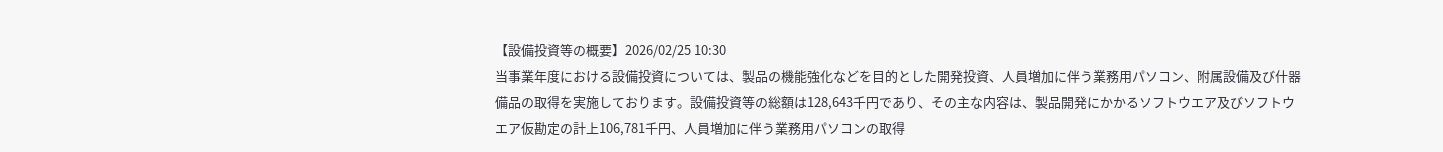【設備投資等の概要】2026/02/25 10:30
当事業年度における設備投資については、製品の機能強化などを目的とした開発投資、人員増加に伴う業務用パソコン、附属設備及び什器備品の取得を実施しております。設備投資等の総額は128,643千円であり、その主な内容は、製品開発にかかるソフトウエア及びソフトウエア仮勘定の計上106,781千円、人員増加に伴う業務用パソコンの取得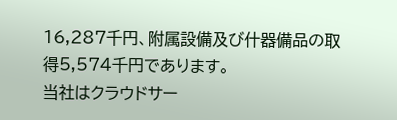16,287千円、附属設備及び什器備品の取得5,574千円であります。
当社はクラウドサー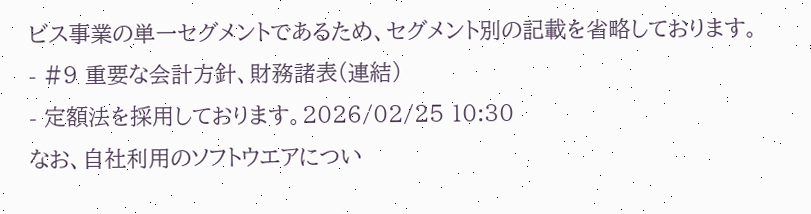ビス事業の単一セグメントであるため、セグメント別の記載を省略しております。 - #9 重要な会計方針、財務諸表(連結)
- 定額法を採用しております。2026/02/25 10:30
なお、自社利用のソフトウエアについ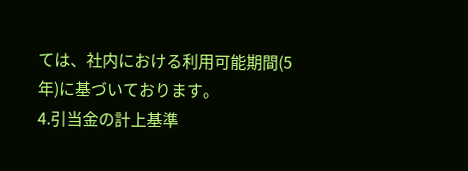ては、社内における利用可能期間(5年)に基づいております。
4.引当金の計上基準